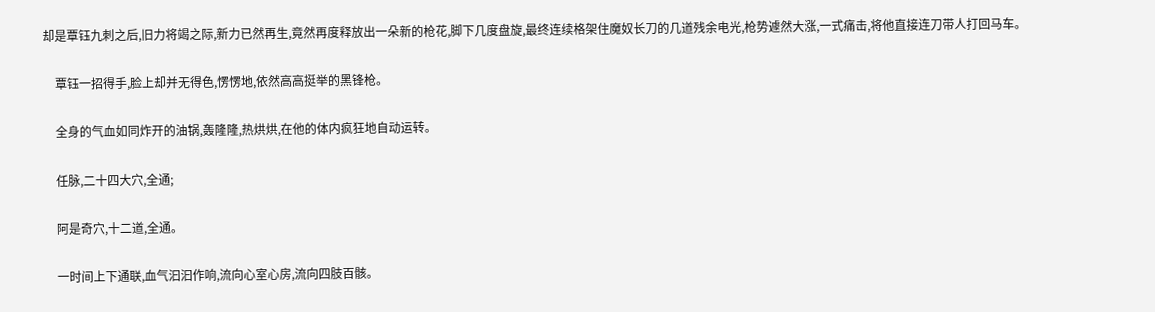却是覃钰九刺之后,旧力将竭之际,新力已然再生,竟然再度释放出一朵新的枪花,脚下几度盘旋,最终连续格架住魔奴长刀的几道残余电光,枪势遽然大涨,一式痛击,将他直接连刀带人打回马车。

    覃钰一招得手,脸上却并无得色,愣愣地,依然高高挺举的黑锋枪。

    全身的气血如同炸开的油锅,轰隆隆,热烘烘,在他的体内疯狂地自动运转。

    任脉,二十四大穴,全通;

    阿是奇穴,十二道,全通。

    一时间上下通联,血气汩汩作响,流向心室心房,流向四肢百骸。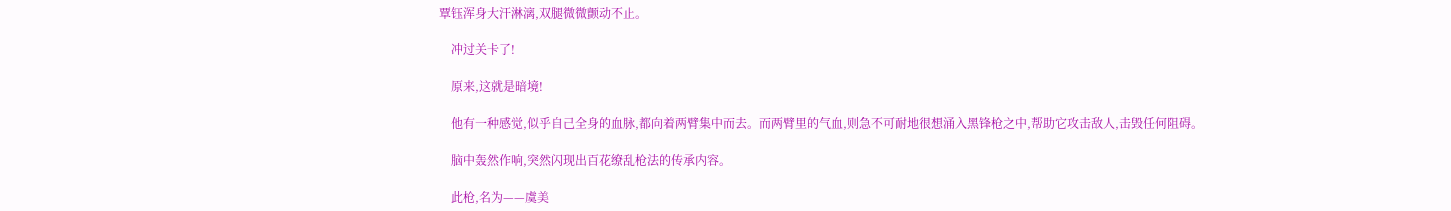覃钰浑身大汗淋漓,双腿微微颤动不止。

    冲过关卡了!

    原来,这就是暗境!

    他有一种感觉,似乎自己全身的血脉,都向着两臂集中而去。而两臂里的气血,则急不可耐地很想涌入黑锋枪之中,帮助它攻击敌人,击毁任何阻碍。

    脑中轰然作响,突然闪现出百花缭乱枪法的传承内容。

    此枪,名为——虞美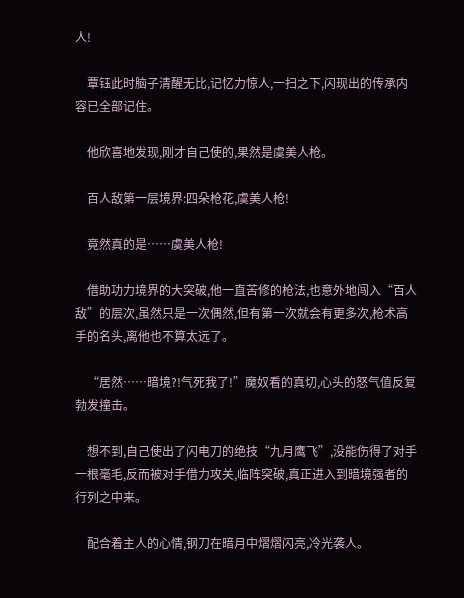人!

    覃钰此时脑子清醒无比,记忆力惊人,一扫之下,闪现出的传承内容已全部记住。

    他欣喜地发现,刚才自己使的,果然是虞美人枪。

    百人敌第一层境界:四朵枪花,虞美人枪!

    竟然真的是……虞美人枪!

    借助功力境界的大突破,他一直苦修的枪法,也意外地闯入“百人敌”的层次,虽然只是一次偶然,但有第一次就会有更多次,枪术高手的名头,离他也不算太远了。

    “居然……暗境?!气死我了!”魔奴看的真切,心头的怒气值反复勃发撞击。

    想不到,自己使出了闪电刀的绝技“九月鹰飞”,没能伤得了对手一根毫毛,反而被对手借力攻关,临阵突破,真正进入到暗境强者的行列之中来。

    配合着主人的心情,钢刀在暗月中熠熠闪亮,冷光袭人。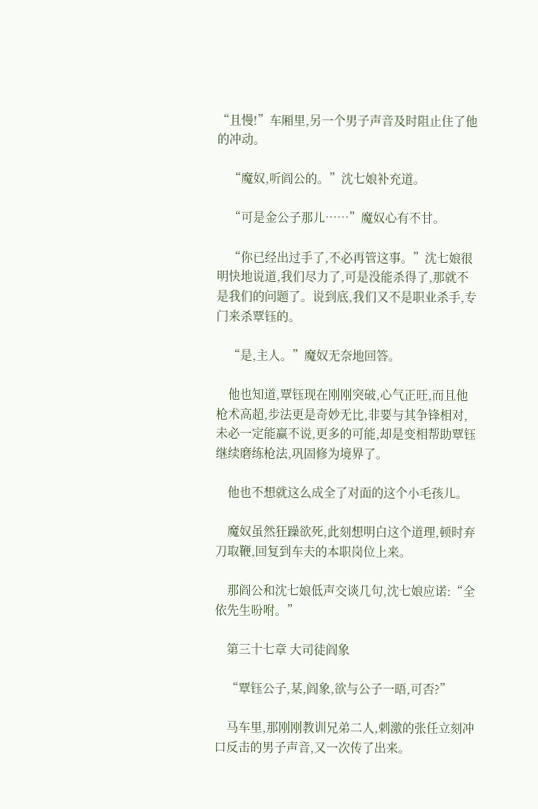“且慢!”车厢里,另一个男子声音及时阻止住了他的冲动。

    “魔奴,听阎公的。”沈七娘补充道。

    “可是金公子那儿……”魔奴心有不甘。

    “你已经出过手了,不必再管这事。”沈七娘很明快地说道,我们尽力了,可是没能杀得了,那就不是我们的问题了。说到底,我们又不是职业杀手,专门来杀覃钰的。

    “是,主人。”魔奴无奈地回答。

    他也知道,覃钰现在刚刚突破,心气正旺,而且他枪术高超,步法更是奇妙无比,非要与其争锋相对,未必一定能赢不说,更多的可能,却是变相帮助覃钰继续磨练枪法,巩固修为境界了。

    他也不想就这么成全了对面的这个小毛孩儿。

    魔奴虽然狂躁欲死,此刻想明白这个道理,顿时弃刀取鞭,回复到车夫的本职岗位上来。

    那阎公和沈七娘低声交谈几句,沈七娘应诺:“全依先生吩咐。”

    第三十七章 大司徒阎象

    “覃钰公子,某,阎象,欲与公子一晤,可否?”

    马车里,那刚刚教训兄弟二人,刺激的张任立刻冲口反击的男子声音,又一次传了出来。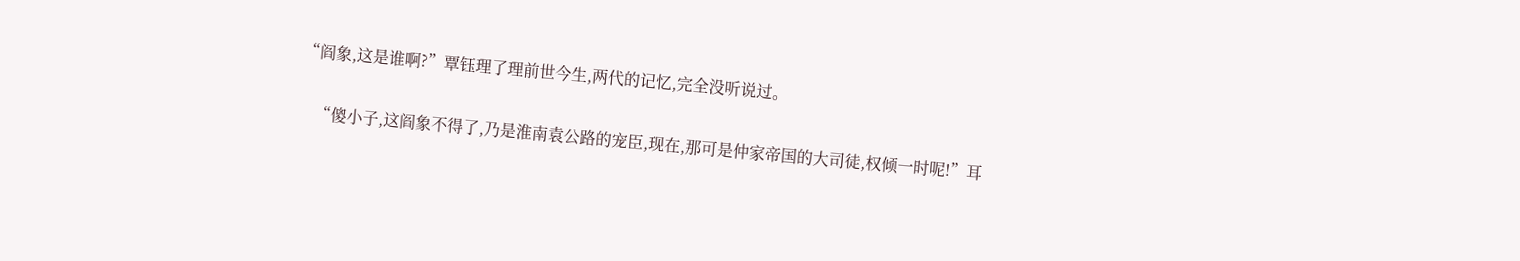“阎象,这是谁啊?”覃钰理了理前世今生,两代的记忆,完全没听说过。

    “傻小子,这阎象不得了,乃是淮南袁公路的宠臣,现在,那可是仲家帝国的大司徒,权倾一时呢!”耳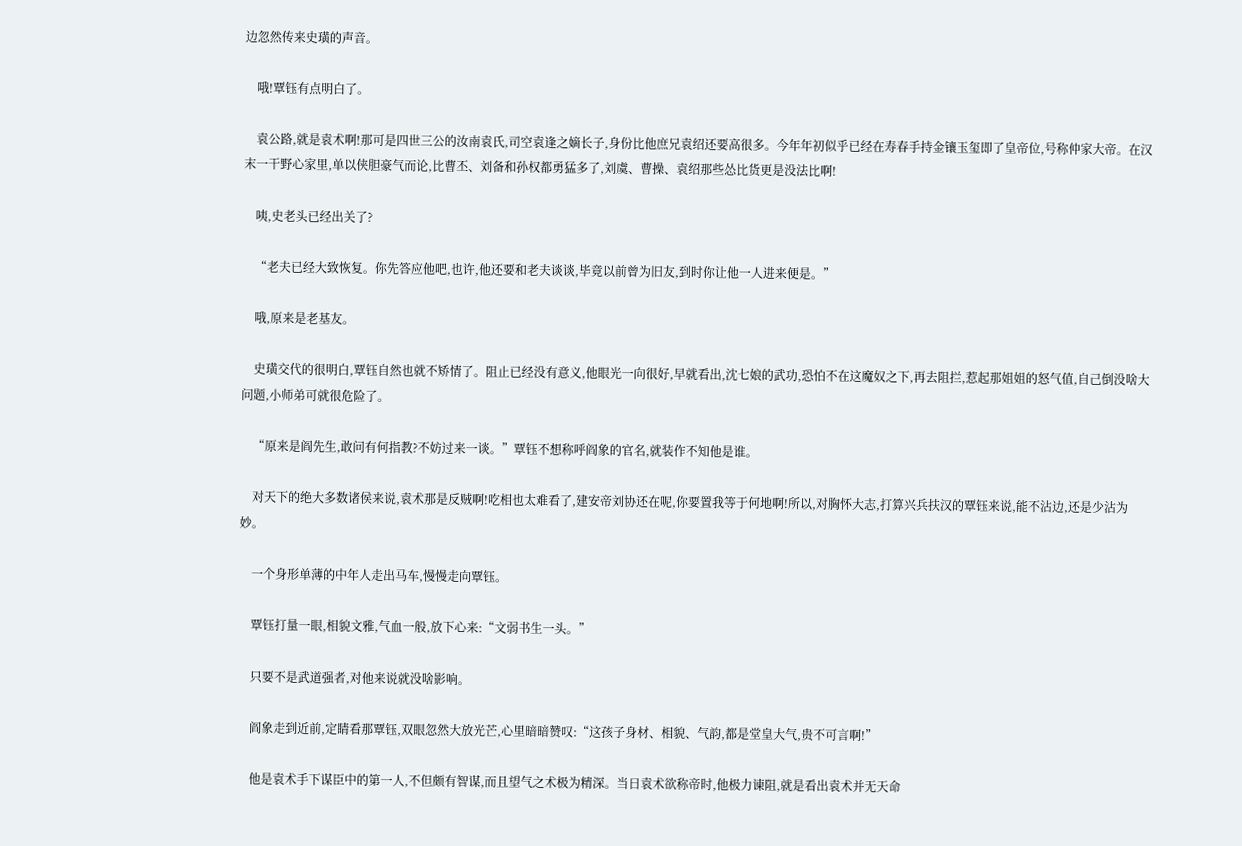边忽然传来史璜的声音。

    哦!覃钰有点明白了。

    袁公路,就是袁术啊!那可是四世三公的汝南袁氏,司空袁逢之嫡长子,身份比他庶兄袁绍还要高很多。今年年初似乎已经在寿春手持金镶玉玺即了皇帝位,号称仲家大帝。在汉末一干野心家里,单以侠胆豪气而论,比曹丕、刘备和孙权都勇猛多了,刘虞、曹操、袁绍那些怂比货更是没法比啊!

    咦,史老头已经出关了?

    “老夫已经大致恢复。你先答应他吧,也许,他还要和老夫谈谈,毕竟以前曾为旧友,到时你让他一人进来便是。”

    哦,原来是老基友。

    史璜交代的很明白,覃钰自然也就不矫情了。阻止已经没有意义,他眼光一向很好,早就看出,沈七娘的武功,恐怕不在这魔奴之下,再去阻拦,惹起那姐姐的怒气值,自己倒没啥大问题,小师弟可就很危险了。

    “原来是阎先生,敢问有何指教?不妨过来一谈。”覃钰不想称呼阎象的官名,就装作不知他是谁。

    对天下的绝大多数诸侯来说,袁术那是反贼啊!吃相也太难看了,建安帝刘协还在呢,你要置我等于何地啊!所以,对胸怀大志,打算兴兵扶汉的覃钰来说,能不沾边,还是少沾为妙。

    一个身形单薄的中年人走出马车,慢慢走向覃钰。

    覃钰打量一眼,相貌文雅,气血一般,放下心来:“文弱书生一头。”

    只要不是武道强者,对他来说就没啥影响。

    阎象走到近前,定睛看那覃钰,双眼忽然大放光芒,心里暗暗赞叹:“这孩子身材、相貌、气韵,都是堂皇大气,贵不可言啊!”

    他是袁术手下谋臣中的第一人,不但颇有智谋,而且望气之术极为精深。当日袁术欲称帝时,他极力谏阻,就是看出袁术并无天命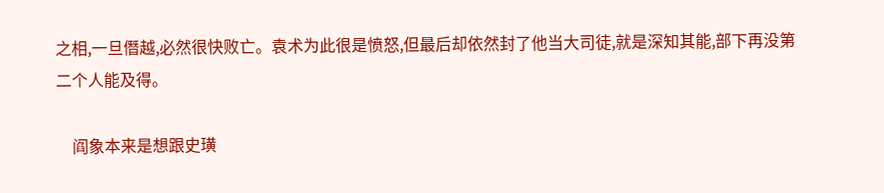之相,一旦僭越,必然很快败亡。袁术为此很是愤怒,但最后却依然封了他当大司徒,就是深知其能,部下再没第二个人能及得。

    阎象本来是想跟史璜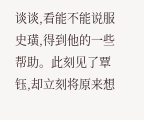谈谈,看能不能说服史璜,得到他的一些帮助。此刻见了覃钰,却立刻将原来想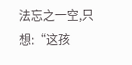法忘之一空,只想:“这孩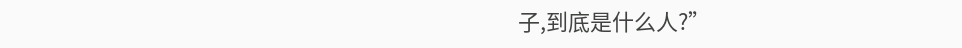子,到底是什么人?”